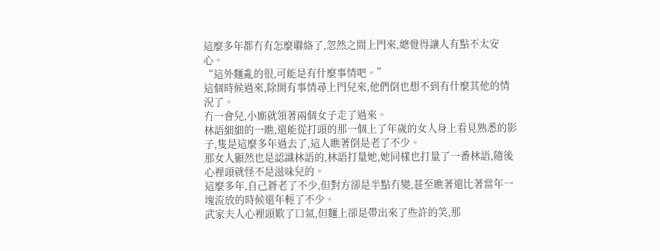這麼多年都冇有怎麼聯絡了,忽然之間上門來,總覺得讓人有點不太安心。
“這外麵亂的很,可能是有什麼事情吧。”
這個時候過來,除開有事情尋上門兒來,他們倒也想不到有什麼其他的情況了。
冇一會兒,小廝就領著兩個女子走了過來。
林語細細的一瞧,還能從打頭的那一個上了年歲的女人身上看見熟悉的影子,隻是這麼多年過去了,這人瞧著倒是老了不少。
那女人顯然也是認識林語的,林語打量她,她同樣也打量了一番林語,隨後心裡頭就怪不是滋味兒的。
這麼多年,自己蒼老了不少,但對方卻是半點冇變,甚至瞧著還比著當年一塊流放的時候還年輕了不少。
武家夫人心裡頭歎了口氣,但麵上卻是帶出來了些許的笑,那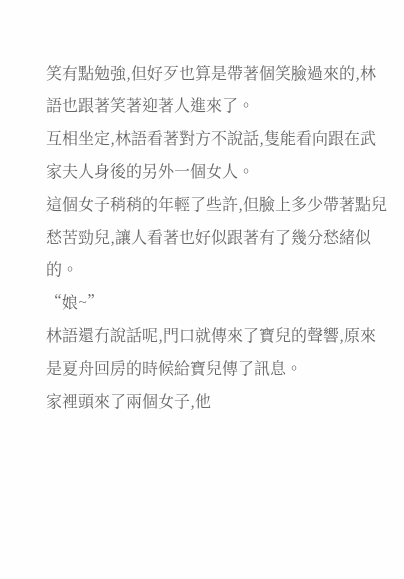笑有點勉強,但好歹也算是帶著個笑臉過來的,林語也跟著笑著迎著人進來了。
互相坐定,林語看著對方不說話,隻能看向跟在武家夫人身後的另外一個女人。
這個女子稍稍的年輕了些許,但臉上多少帶著點兒愁苦勁兒,讓人看著也好似跟著有了幾分愁緒似的。
“娘~”
林語還冇說話呢,門口就傳來了寶兒的聲響,原來是夏舟回房的時候給寶兒傳了訊息。
家裡頭來了兩個女子,他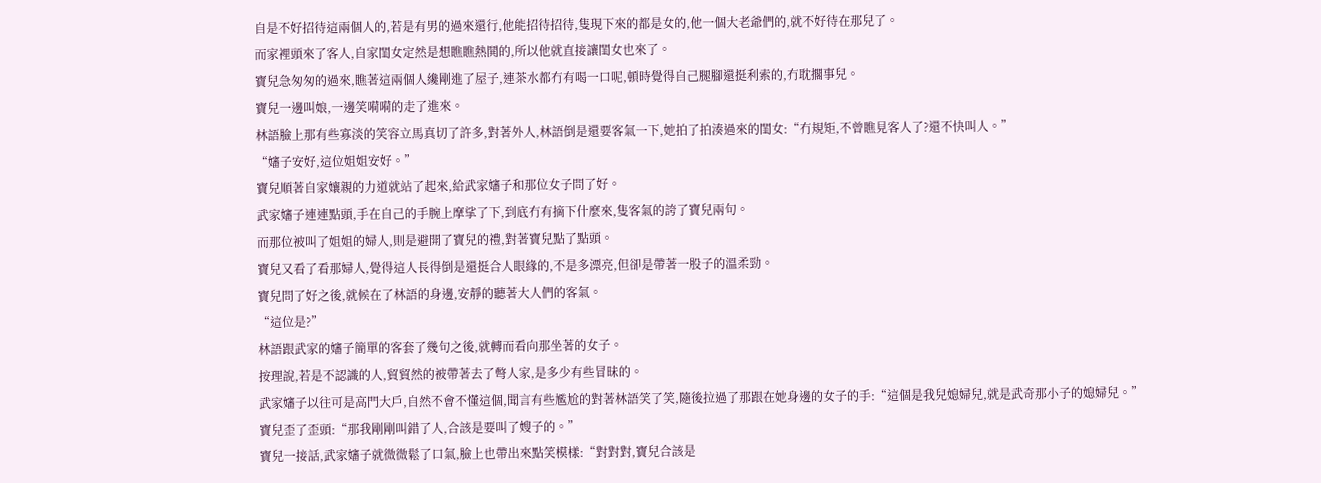自是不好招待這兩個人的,若是有男的過來還行,他能招待招待,隻現下來的都是女的,他一個大老爺們的,就不好待在那兒了。
而家裡頭來了客人,自家閨女定然是想瞧瞧熱鬨的,所以他就直接讓閨女也來了。
寶兒急匆匆的過來,瞧著這兩個人纔剛進了屋子,連茶水都冇有喝一口呢,頓時覺得自己腿腳還挺利索的,冇耽擱事兒。
寶兒一邊叫娘,一邊笑嗬嗬的走了進來。
林語臉上那有些寡淡的笑容立馬真切了許多,對著外人,林語倒是還要客氣一下,她拍了拍湊過來的閨女:“冇規矩,不曾瞧見客人了?還不快叫人。”
“嬸子安好,這位姐姐安好。”
寶兒順著自家孃親的力道就站了起來,給武家嬸子和那位女子問了好。
武家嬸子連連點頭,手在自己的手腕上摩挲了下,到底冇有摘下什麼來,隻客氣的誇了寶兒兩句。
而那位被叫了姐姐的婦人,則是避開了寶兒的禮,對著寶兒點了點頭。
寶兒又看了看那婦人,覺得這人長得倒是還挺合人眼緣的,不是多漂亮,但卻是帶著一股子的溫柔勁。
寶兒問了好之後,就候在了林語的身邊,安靜的聽著大人們的客氣。
“這位是?”
林語跟武家的嬸子簡單的客套了幾句之後,就轉而看向那坐著的女子。
按理說,若是不認識的人,貿貿然的被帶著去了彆人家,是多少有些冒昧的。
武家嬸子以往可是高門大戶,自然不會不懂這個,聞言有些尷尬的對著林語笑了笑,隨後拉過了那跟在她身邊的女子的手:“這個是我兒媳婦兒,就是武奇那小子的媳婦兒。”
寶兒歪了歪頭:“那我剛剛叫錯了人,合該是要叫了嫂子的。”
寶兒一接話,武家嬸子就微微鬆了口氣,臉上也帶出來點笑模樣:“對對對,寶兒合該是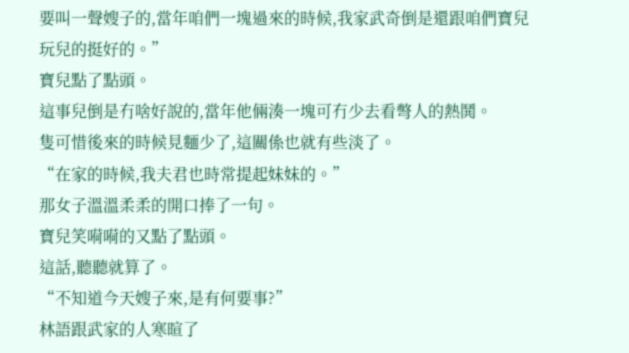要叫一聲嫂子的,當年咱們一塊過來的時候,我家武奇倒是還跟咱們寶兒玩兒的挺好的。”
寶兒點了點頭。
這事兒倒是冇啥好說的,當年他倆湊一塊可冇少去看彆人的熱鬨。
隻可惜後來的時候見麵少了,這關係也就有些淡了。
“在家的時候,我夫君也時常提起妹妹的。”
那女子溫溫柔柔的開口捧了一句。
寶兒笑嗬嗬的又點了點頭。
這話,聽聽就算了。
“不知道今天嫂子來,是有何要事?”
林語跟武家的人寒暄了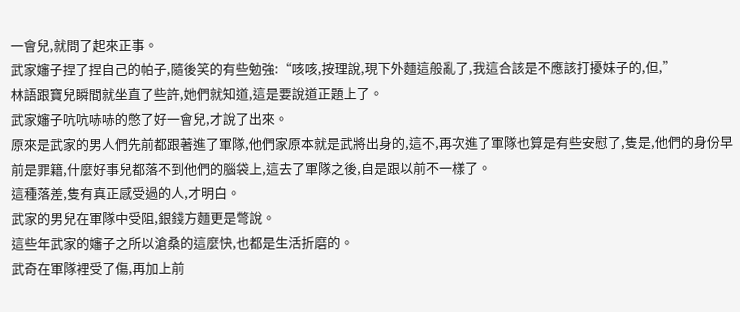一會兒,就問了起來正事。
武家嬸子捏了捏自己的帕子,隨後笑的有些勉強:“咳咳,按理說,現下外麵這般亂了,我這合該是不應該打擾妹子的,但,”
林語跟寶兒瞬間就坐直了些許,她們就知道,這是要說道正題上了。
武家嬸子吭吭哧哧的憋了好一會兒,才說了出來。
原來是武家的男人們先前都跟著進了軍隊,他們家原本就是武將出身的,這不,再次進了軍隊也算是有些安慰了,隻是,他們的身份早前是罪籍,什麼好事兒都落不到他們的腦袋上,這去了軍隊之後,自是跟以前不一樣了。
這種落差,隻有真正感受過的人,才明白。
武家的男兒在軍隊中受阻,銀錢方麵更是彆說。
這些年武家的嬸子之所以滄桑的這麼快,也都是生活折磨的。
武奇在軍隊裡受了傷,再加上前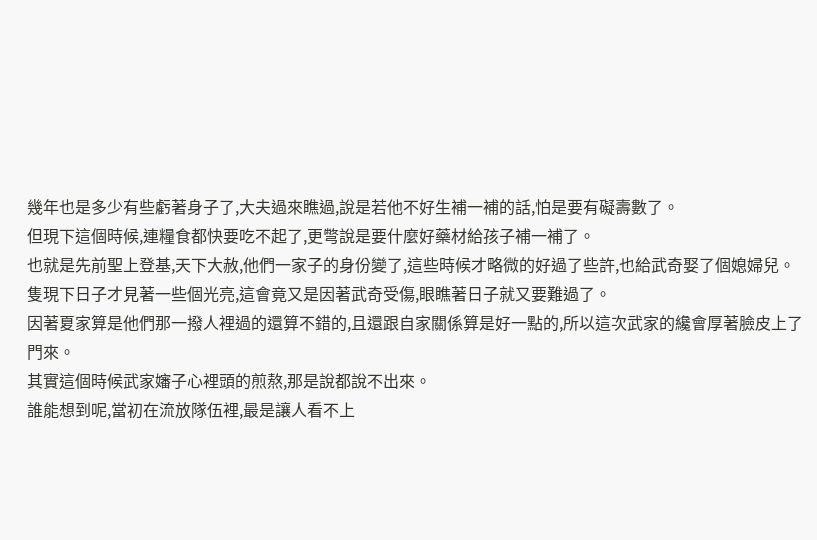幾年也是多少有些虧著身子了,大夫過來瞧過,說是若他不好生補一補的話,怕是要有礙壽數了。
但現下這個時候,連糧食都快要吃不起了,更彆說是要什麼好藥材給孩子補一補了。
也就是先前聖上登基,天下大赦,他們一家子的身份變了,這些時候才略微的好過了些許,也給武奇娶了個媳婦兒。
隻現下日子才見著一些個光亮,這會竟又是因著武奇受傷,眼瞧著日子就又要難過了。
因著夏家算是他們那一撥人裡過的還算不錯的,且還跟自家關係算是好一點的,所以這次武家的纔會厚著臉皮上了門來。
其實這個時候武家嬸子心裡頭的煎熬,那是說都說不出來。
誰能想到呢,當初在流放隊伍裡,最是讓人看不上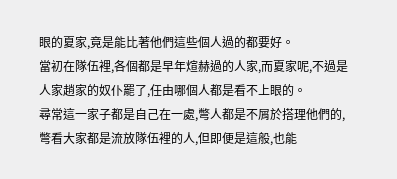眼的夏家,竟是能比著他們這些個人過的都要好。
當初在隊伍裡,各個都是早年煊赫過的人家,而夏家呢,不過是人家趙家的奴仆罷了,任由哪個人都是看不上眼的。
尋常這一家子都是自己在一處,彆人都是不屑於搭理他們的,彆看大家都是流放隊伍裡的人,但即便是這般,也能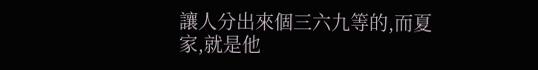讓人分出來個三六九等的,而夏家,就是他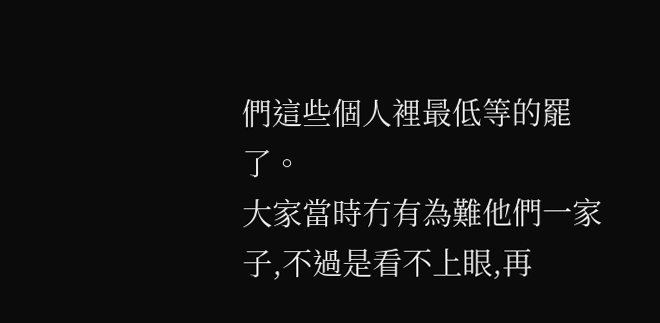們這些個人裡最低等的罷了。
大家當時冇有為難他們一家子,不過是看不上眼,再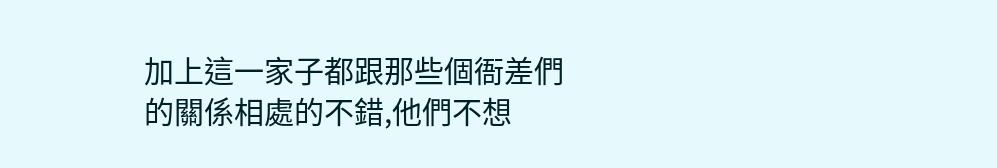加上這一家子都跟那些個衙差們的關係相處的不錯,他們不想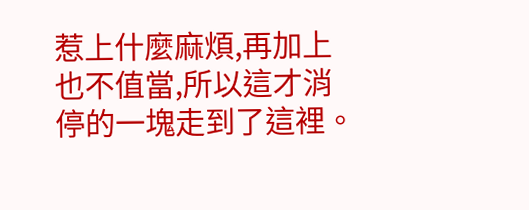惹上什麼麻煩,再加上也不值當,所以這才消停的一塊走到了這裡。